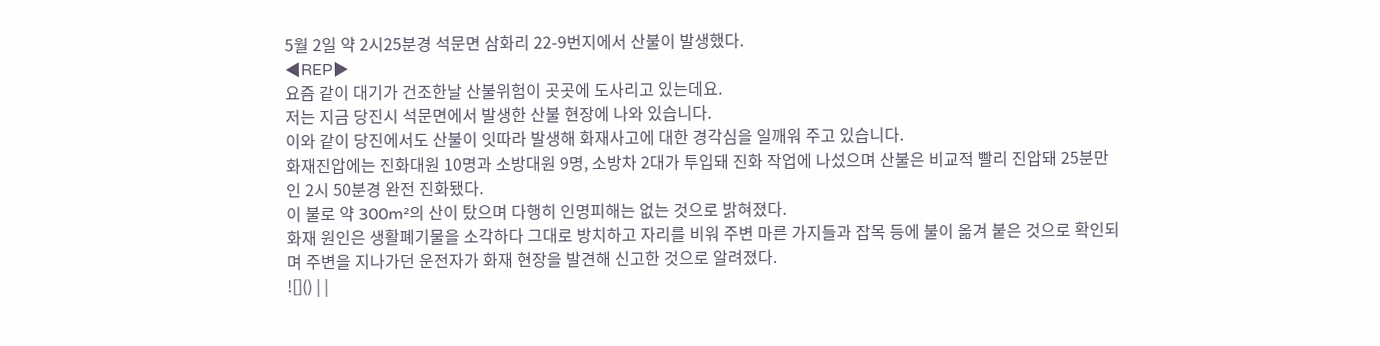5월 2일 약 2시25분경 석문면 삼화리 22-9번지에서 산불이 발생했다.
◀REP▶
요즘 같이 대기가 건조한날 산불위험이 곳곳에 도사리고 있는데요.
저는 지금 당진시 석문면에서 발생한 산불 현장에 나와 있습니다.
이와 같이 당진에서도 산불이 잇따라 발생해 화재사고에 대한 경각심을 일깨워 주고 있습니다.
화재진압에는 진화대원 10명과 소방대원 9명, 소방차 2대가 투입돼 진화 작업에 나섰으며 산불은 비교적 빨리 진압돼 25분만인 2시 50분경 완전 진화됐다.
이 불로 약 300m²의 산이 탔으며 다행히 인명피해는 없는 것으로 밝혀졌다.
화재 원인은 생활폐기물을 소각하다 그대로 방치하고 자리를 비워 주변 마른 가지들과 잡목 등에 불이 옮겨 붙은 것으로 확인되며 주변을 지나가던 운전자가 화재 현장을 발견해 신고한 것으로 알려졌다.
![]() | |